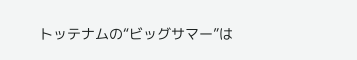トッテナムの“ビッグサマー”は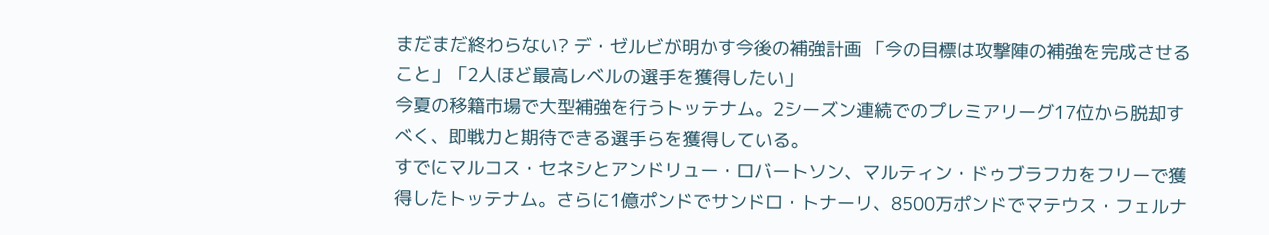まだまだ終わらない? デ・ゼルビが明かす今後の補強計画 「今の目標は攻撃陣の補強を完成させること」「2人ほど最高レベルの選手を獲得したい」
今夏の移籍市場で大型補強を行うトッテナム。2シーズン連続でのプレミアリーグ17位から脱却すべく、即戦力と期待できる選手らを獲得している。
すでにマルコス・セネシとアンドリュー・ロバートソン、マルティン・ドゥブラフカをフリーで獲得したトッテナム。さらに1億ポンドでサンドロ・トナーリ、8500万ポンドでマテウス・フェルナ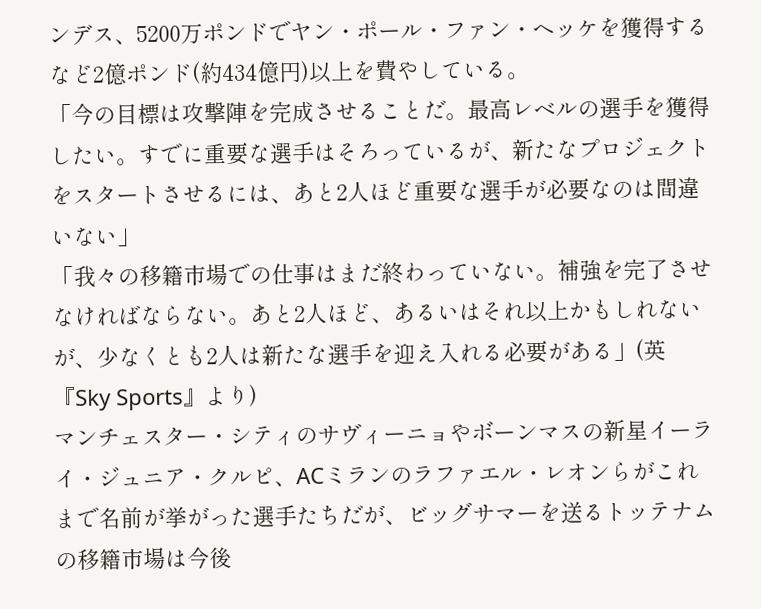ンデス、5200万ポンドでヤン・ポール・ファン・ヘッケを獲得するなど2億ポンド(約434億円)以上を費やしている。
「今の目標は攻撃陣を完成させることだ。最高レベルの選手を獲得したい。すでに重要な選手はそろっているが、新たなプロジェクトをスタートさせるには、あと2人ほど重要な選手が必要なのは間違いない」
「我々の移籍市場での仕事はまだ終わっていない。補強を完了させなければならない。あと2人ほど、あるいはそれ以上かもしれないが、少なくとも2人は新たな選手を迎え入れる必要がある」(英『Sky Sports』より)
マンチェスター・シティのサヴィーニョやボーンマスの新星イーライ・ジュニア・クルピ、ACミランのラファエル・レオンらがこれまで名前が挙がった選手たちだが、ビッグサマーを送るトッテナムの移籍市場は今後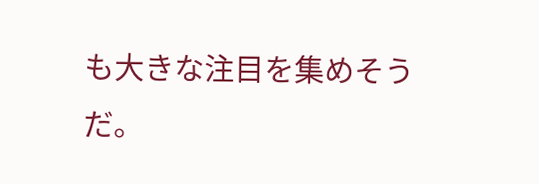も大きな注目を集めそうだ。